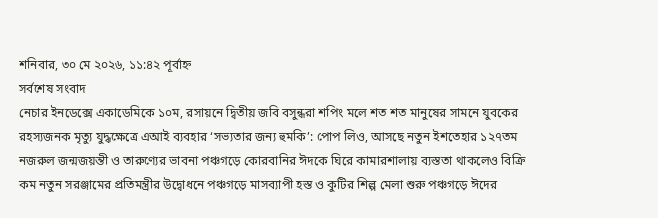শনিবার, ৩০ মে ২০২৬, ১১:৪২ পূর্বাহ্ন
সর্বশেষ সংবাদ
নেচার ইনডেক্সে একাডেমিকে ১০ম, রসায়নে দ্বিতীয় জবি বসুন্ধরা শপিং মলে শত শত মানুষের সামনে যুবকের রহস্যজনক মৃত্যু যুদ্ধক্ষেত্রে এআই ব্যবহার ‘সভ্যতার জন্য হুমকি’: পোপ লিও, আসছে নতুন ইশতেহার ১২৭তম নজরুল জন্মজয়ন্তী ও তারুণ্যের ভাবনা পঞ্চগড়ে কোরবানির ঈদকে ঘিরে কামারশালায় ব্যস্ততা থাকলেও বিক্রি কম নতুন সরঞ্জামের প্রতিমন্ত্রীর উদ্বোধনে পঞ্চগড়ে মাসব্যাপী হস্ত ও কুটির শিল্প মেলা শুরু পঞ্চগড়ে ঈদের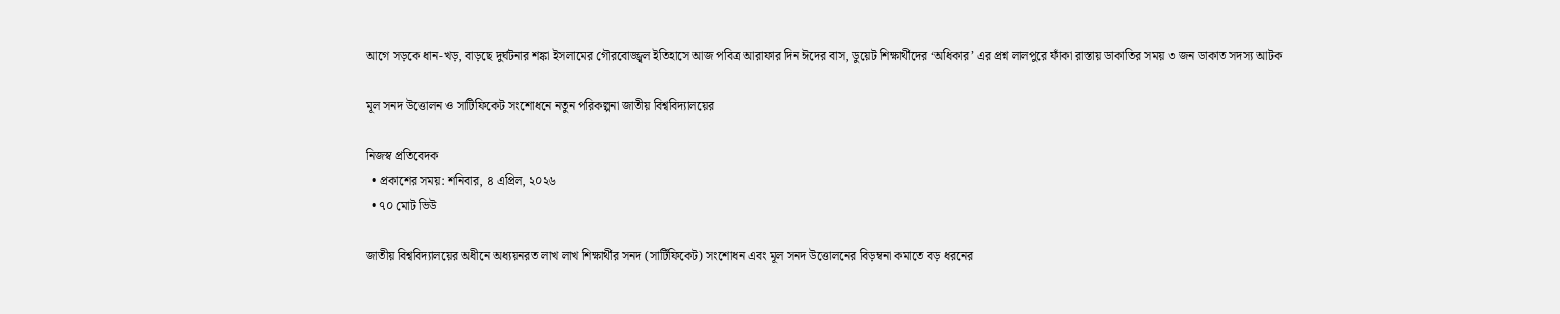আগে সড়কে ধান-খড়, বাড়ছে দুর্ঘটনার শঙ্কা ইসলামের গৌরবোজ্জ্বল ইতিহাসে আজ পবিত্র আরাফার দিন ঈদের বাস, ডুয়েট শিক্ষার্থীদের ‘অধিকার’ এর প্রশ্ন লালপুরে ফাঁকা রাস্তায় ডাকাতির সময় ৩ জন ডাকাত সদস্য আটক

মূল সনদ উত্তোলন ও সাটিফিকেট সংশোধনে নতুন পরিকল্পনা জাতীয় বিশ্ববিদ্যালয়ের

নিজস্ব প্রতিবেদক
  • প্রকাশের সময়: শনিবার, ৪ এপ্রিল, ২০২৬
  • ৭০ মোট ভিউ

জাতীয় বিশ্ববিদ্যালয়ের অধীনে অধ্যয়নরত লাখ লাখ শিক্ষার্থীর সনদ (সার্টিফিকেট) সংশোধন এবং মূল সনদ উত্তোলনের বিড়ম্বনা কমাতে বড় ধরনের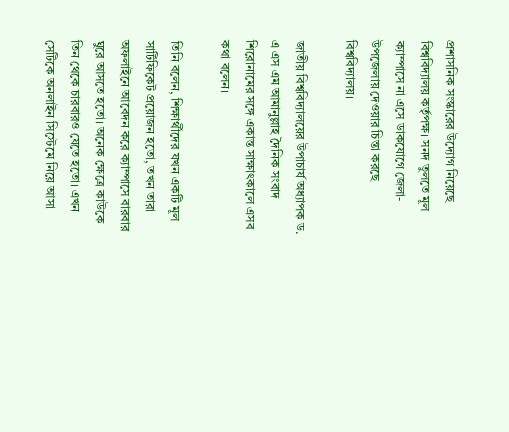প্রশাসনিক সংস্কারের উদ্যোগ নিয়েছে বিশ্ববিদ্যালয় কর্তৃপক্ষ। সনদ তুলতে মূল ক্যাম্পাসে না এসে ডাকযোগে জেলা-উপজেলায় দেওয়ার চিন্তা করছে বিশ্ববিদ্যালয়।

জাতীয় বিশ্ববিদ্যালয়ের উপাচার্য অধ্যাপক ড. এ এস এম আমানুল্লাহ দৈনিক সংবাদ শিরোনামের সঙ্গে একান্ত সাক্ষাৎকালে এসব কথা বলেন।

তিনি বলেন, শিক্ষার্থীদের যখন একটি মূল সার্টিফিকেট প্রয়োজন হতো, তখন তারা অফলাইনে আবেদন করে ক্যাম্পাসে বারবার ঘুরে আসতে হতো। অনেক ক্ষেত্রে কাউকে তিন থেকে চারবারও যেতে হতো। এখন সেটিকে অনলাইন সিস্টেমে নিয়ে আসা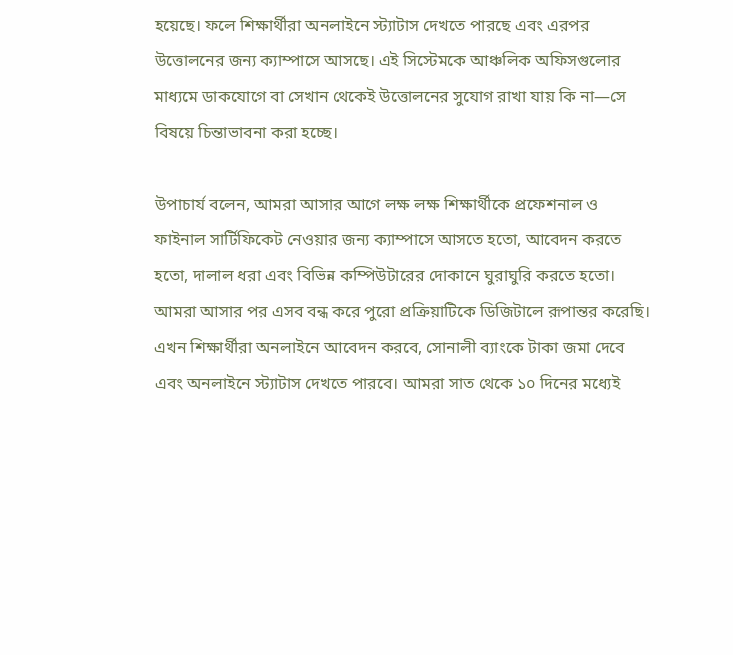হয়েছে। ফলে শিক্ষার্থীরা অনলাইনে স্ট্যাটাস দেখতে পারছে এবং এরপর উত্তোলনের জন্য ক্যাম্পাসে আসছে। এই সিস্টেমকে আঞ্চলিক অফিসগুলোর মাধ্যমে ডাকযোগে বা সেখান থেকেই উত্তোলনের সুযোগ রাখা যায় কি না—সে বিষয়ে চিন্তাভাবনা করা হচ্ছে।

উপাচার্য বলেন, আমরা আসার আগে লক্ষ লক্ষ শিক্ষার্থীকে প্রফেশনাল ও ফাইনাল সার্টিফিকেট নেওয়ার জন্য ক্যাম্পাসে আসতে হতো, আবেদন করতে হতো, দালাল ধরা এবং বিভিন্ন কম্পিউটারের দোকানে ঘুরাঘুরি করতে হতো। আমরা আসার পর এসব বন্ধ করে পুরো প্রক্রিয়াটিকে ডিজিটালে রূপান্তর করেছি। এখন শিক্ষার্থীরা অনলাইনে আবেদন করবে, সোনালী ব্যাংকে টাকা জমা দেবে এবং অনলাইনে স্ট্যাটাস দেখতে পারবে। আমরা সাত থেকে ১০ দিনের মধ্যেই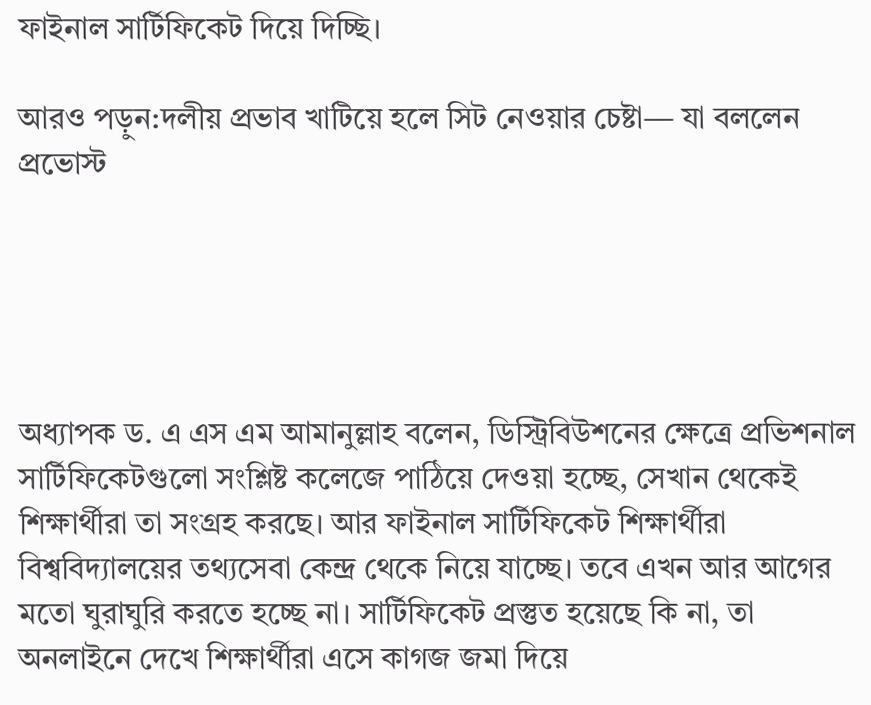ফাইনাল সার্টিফিকেট দিয়ে দিচ্ছি।

আরও পড়ুন:দলীয় প্রভাব খাটিয়ে হলে সিট নেওয়ার চেষ্টা— যা বললেন প্রভোস্ট





অধ্যাপক ড. এ এস এম আমানুল্লাহ বলেন, ডিস্ট্রিবিউশনের ক্ষেত্রে প্রভিশনাল সার্টিফিকেটগুলো সংশ্লিষ্ট কলেজে পাঠিয়ে দেওয়া হচ্ছে, সেখান থেকেই শিক্ষার্থীরা তা সংগ্রহ করছে। আর ফাইনাল সার্টিফিকেট শিক্ষার্থীরা বিশ্ববিদ্যালয়ের তথ্যসেবা কেন্দ্র থেকে নিয়ে যাচ্ছে। তবে এখন আর আগের মতো ঘুরাঘুরি করতে হচ্ছে না। সার্টিফিকেট প্রস্তুত হয়েছে কি না, তা অনলাইনে দেখে শিক্ষার্থীরা এসে কাগজ জমা দিয়ে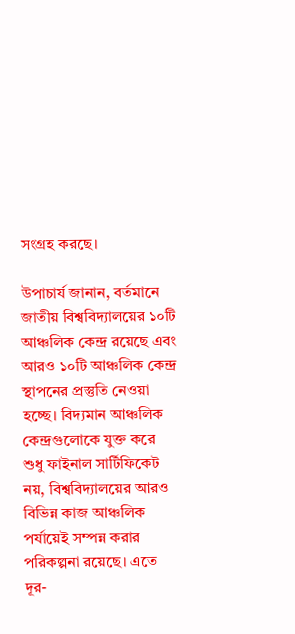সংগ্রহ করছে।

উপাচার্য জানান, বর্তমানে জাতীয় বিশ্ববিদ্যালয়ের ১০টি আঞ্চলিক কেন্দ্র রয়েছে এবং আরও ১০টি আঞ্চলিক কেন্দ্র স্থাপনের প্রস্তুতি নেওয়া হচ্ছে। বিদ্যমান আঞ্চলিক কেন্দ্রগুলোকে যুক্ত করে শুধু ফাইনাল সার্টিফিকেট নয়, বিশ্ববিদ্যালয়ের আরও বিভিন্ন কাজ আঞ্চলিক পর্যায়েই সম্পন্ন করার পরিকল্পনা রয়েছে। এতে দূর-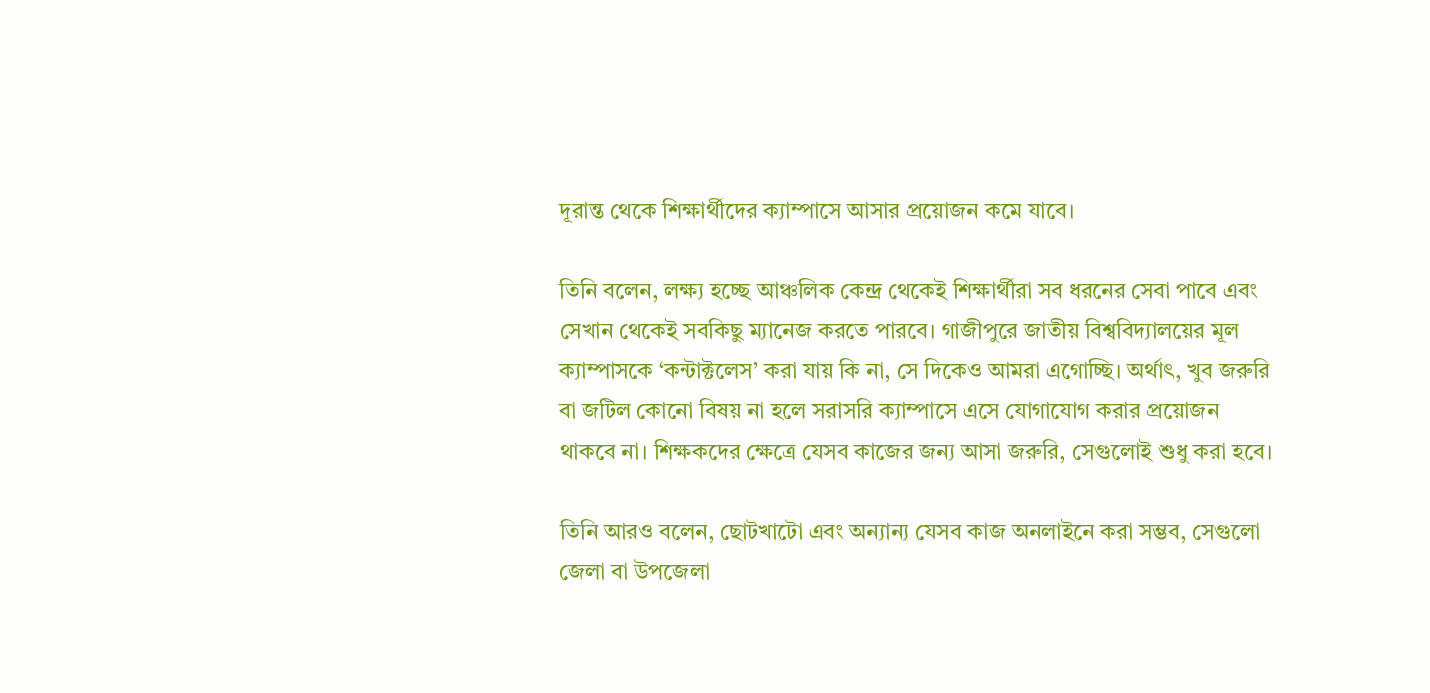দূরান্ত থেকে শিক্ষার্থীদের ক্যাম্পাসে আসার প্রয়োজন কমে যাবে।

তিনি বলেন, লক্ষ্য হচ্ছে আঞ্চলিক কেন্দ্র থেকেই শিক্ষার্থীরা সব ধরনের সেবা পাবে এবং সেখান থেকেই সবকিছু ম্যানেজ করতে পারবে। গাজীপুরে জাতীয় বিশ্ববিদ্যালয়ের মূল ক্যাম্পাসকে ‘কন্টাক্টলেস’ করা যায় কি না, সে দিকেও আমরা এগোচ্ছি। অর্থাৎ, খুব জরুরি বা জটিল কোনো বিষয় না হলে সরাসরি ক্যাম্পাসে এসে যোগাযোগ করার প্রয়োজন থাকবে না। শিক্ষকদের ক্ষেত্রে যেসব কাজের জন্য আসা জরুরি, সেগুলোই শুধু করা হবে।

তিনি আরও বলেন, ছোটখাটো এবং অন্যান্য যেসব কাজ অনলাইনে করা সম্ভব, সেগুলো জেলা বা উপজেলা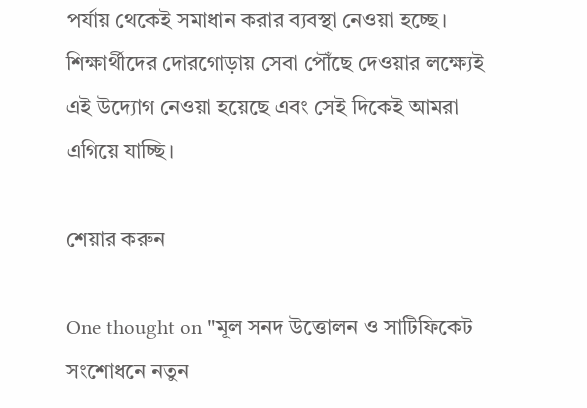পর্যায় থেকেই সমাধান করার ব্যবস্থা নেওয়া হচ্ছে। শিক্ষার্থীদের দোরগোড়ায় সেবা পৌঁছে দেওয়ার লক্ষ্যেই এই উদ্যোগ নেওয়া হয়েছে এবং সেই দিকেই আমরা এগিয়ে যাচ্ছি।

শেয়ার করুন

One thought on "মূল সনদ উত্তোলন ও সাটিফিকেট সংশোধনে নতুন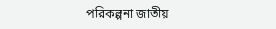পরিকল্পনা জাতীয়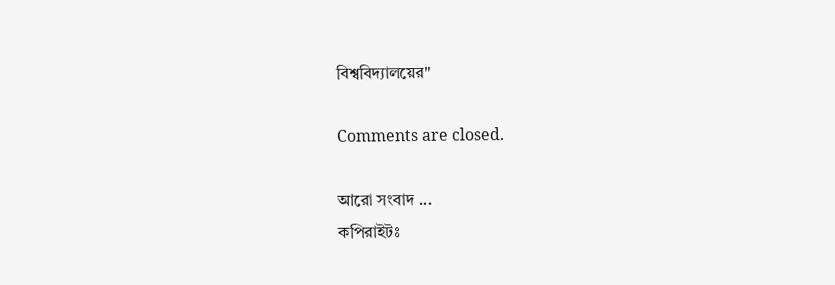বিশ্ববিদ্যালয়ের"

Comments are closed.

আরো সংবাদ ...
কপিরাইটঃ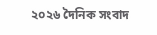২০২৬ দৈনিক সংবাদ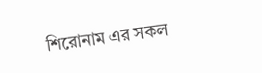শিরোনাম এর সকল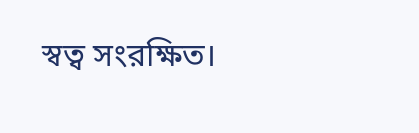স্বত্ব সংরক্ষিত।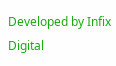Developed by Infix Digital